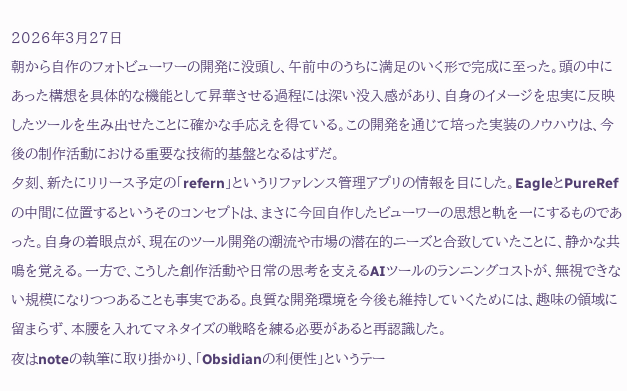2026年3月27日
朝から自作のフォトビューワーの開発に没頭し、午前中のうちに満足のいく形で完成に至った。頭の中にあった構想を具体的な機能として昇華させる過程には深い没入感があり、自身のイメージを忠実に反映したツールを生み出せたことに確かな手応えを得ている。この開発を通じて培った実装のノウハウは、今後の制作活動における重要な技術的基盤となるはずだ。
夕刻、新たにリリース予定の「refern」というリファレンス管理アプリの情報を目にした。EagleとPureRefの中間に位置するというそのコンセプトは、まさに今回自作したビューワーの思想と軌を一にするものであった。自身の着眼点が、現在のツール開発の潮流や市場の潜在的ニーズと合致していたことに、静かな共鳴を覚える。一方で、こうした創作活動や日常の思考を支えるAIツールのランニングコストが、無視できない規模になりつつあることも事実である。良質な開発環境を今後も維持していくためには、趣味の領域に留まらず、本腰を入れてマネタイズの戦略を練る必要があると再認識した。
夜はnoteの執筆に取り掛かり、「Obsidianの利便性」というテー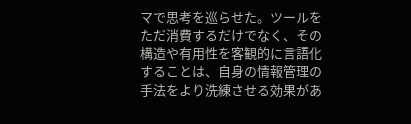マで思考を巡らせた。ツールをただ消費するだけでなく、その構造や有用性を客観的に言語化することは、自身の情報管理の手法をより洗練させる効果があ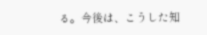る。今後は、こうした知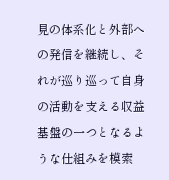見の体系化と外部への発信を継続し、それが巡り巡って自身の活動を支える収益基盤の一つとなるような仕組みを模索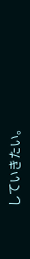していきたい。